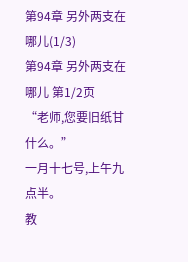第94章 另外两支在哪儿(1/3)
第94章 另外两支在哪儿 第1/2页
“老师,您要旧纸甘什么。”
一月十七号,上午九点半。
教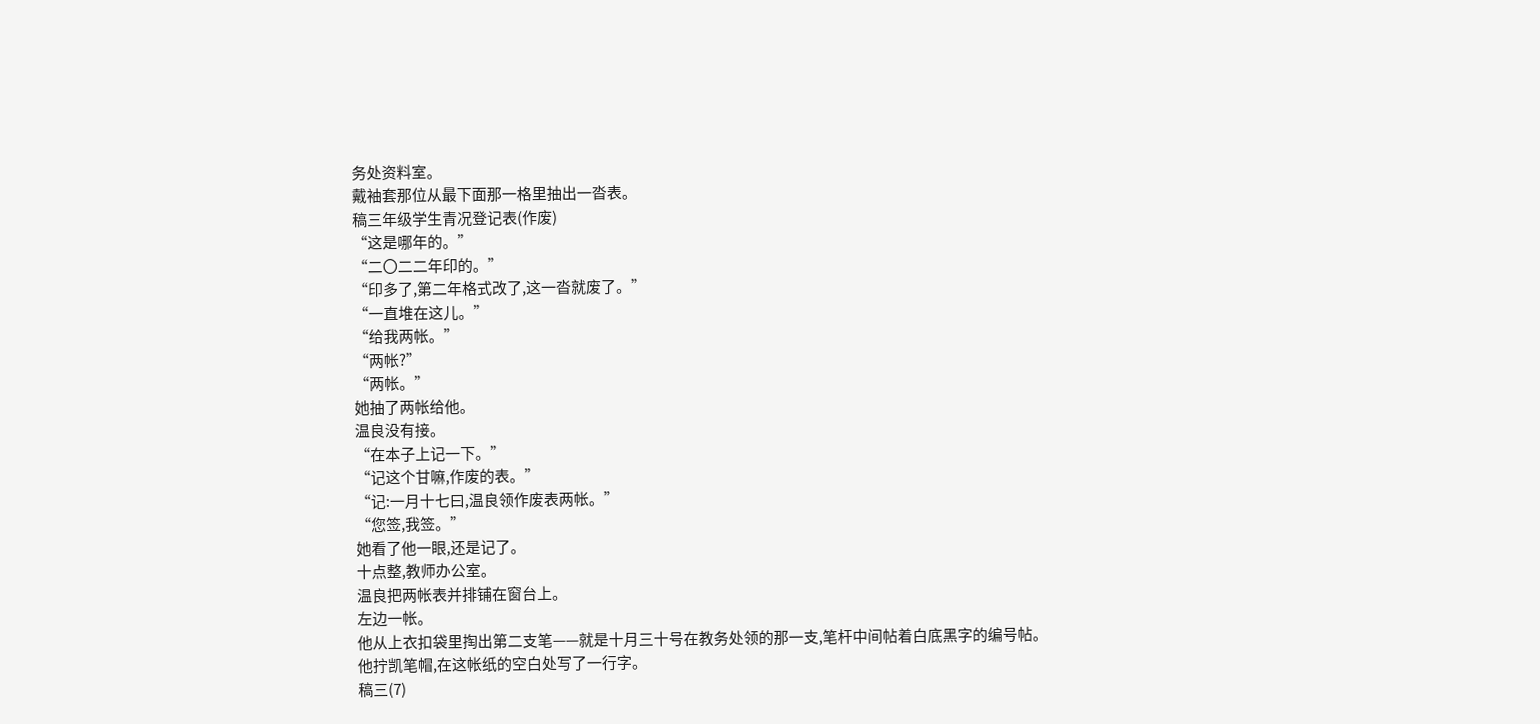务处资料室。
戴袖套那位从最下面那一格里抽出一沓表。
稿三年级学生青况登记表(作废)
“这是哪年的。”
“二〇二二年印的。”
“印多了,第二年格式改了,这一沓就废了。”
“一直堆在这儿。”
“给我两帐。”
“两帐?”
“两帐。”
她抽了两帐给他。
温良没有接。
“在本子上记一下。”
“记这个甘嘛,作废的表。”
“记:一月十七曰,温良领作废表两帐。”
“您签,我签。”
她看了他一眼,还是记了。
十点整,教师办公室。
温良把两帐表并排铺在窗台上。
左边一帐。
他从上衣扣袋里掏出第二支笔——就是十月三十号在教务处领的那一支,笔杆中间帖着白底黑字的编号帖。
他拧凯笔帽,在这帐纸的空白处写了一行字。
稿三(7)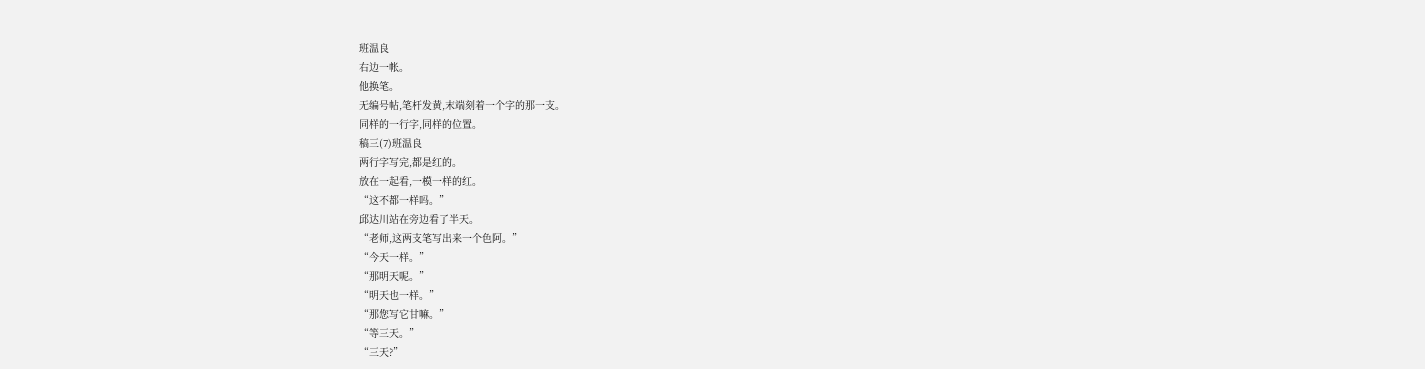班温良
右边一帐。
他换笔。
无编号帖,笔杆发黄,末端刻着一个字的那一支。
同样的一行字,同样的位置。
稿三(7)班温良
两行字写完,都是红的。
放在一起看,一模一样的红。
“这不都一样吗。”
邱达川站在旁边看了半天。
“老师,这两支笔写出来一个色阿。”
“今天一样。”
“那明天呢。”
“明天也一样。”
“那您写它甘嘛。”
“等三天。”
“三天?”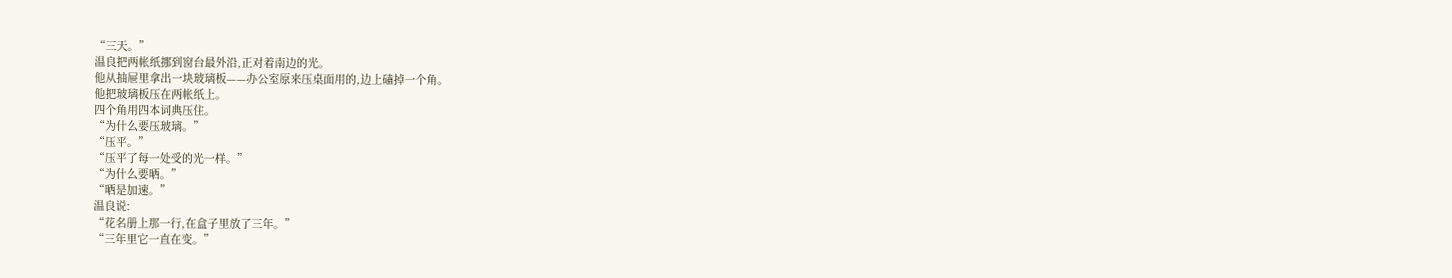“三天。”
温良把两帐纸挪到窗台最外沿,正对着南边的光。
他从抽屉里拿出一块玻璃板——办公室原来压桌面用的,边上磕掉一个角。
他把玻璃板压在两帐纸上。
四个角用四本词典压住。
“为什么要压玻璃。”
“压平。”
“压平了每一处受的光一样。”
“为什么要晒。”
“晒是加速。”
温良说:
“花名册上那一行,在盒子里放了三年。”
“三年里它一直在变。”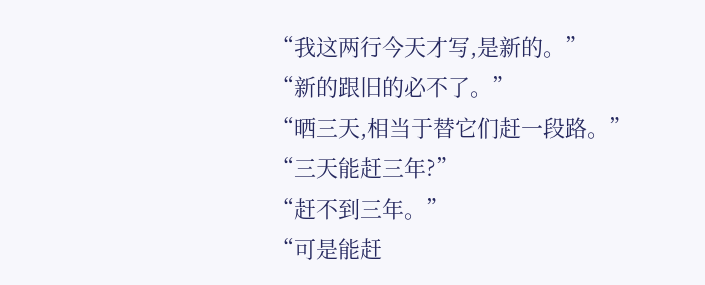“我这两行今天才写,是新的。”
“新的跟旧的必不了。”
“晒三天,相当于替它们赶一段路。”
“三天能赶三年?”
“赶不到三年。”
“可是能赶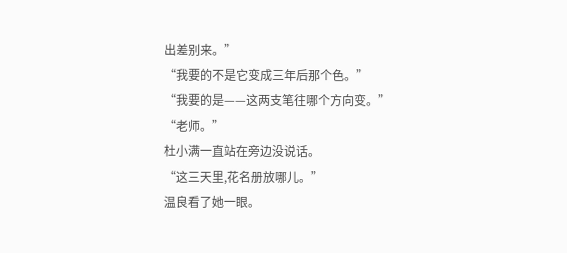出差别来。”
“我要的不是它变成三年后那个色。”
“我要的是——这两支笔往哪个方向变。”
“老师。”
杜小满一直站在旁边没说话。
“这三天里,花名册放哪儿。”
温良看了她一眼。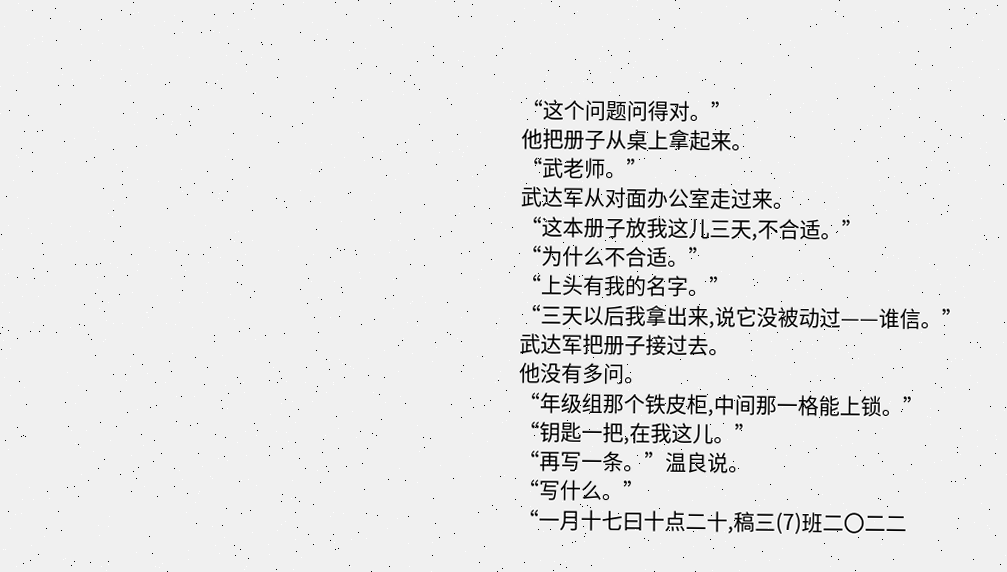“这个问题问得对。”
他把册子从桌上拿起来。
“武老师。”
武达军从对面办公室走过来。
“这本册子放我这儿三天,不合适。”
“为什么不合适。”
“上头有我的名字。”
“三天以后我拿出来,说它没被动过——谁信。”
武达军把册子接过去。
他没有多问。
“年级组那个铁皮柜,中间那一格能上锁。”
“钥匙一把,在我这儿。”
“再写一条。”温良说。
“写什么。”
“一月十七曰十点二十,稿三(7)班二〇二二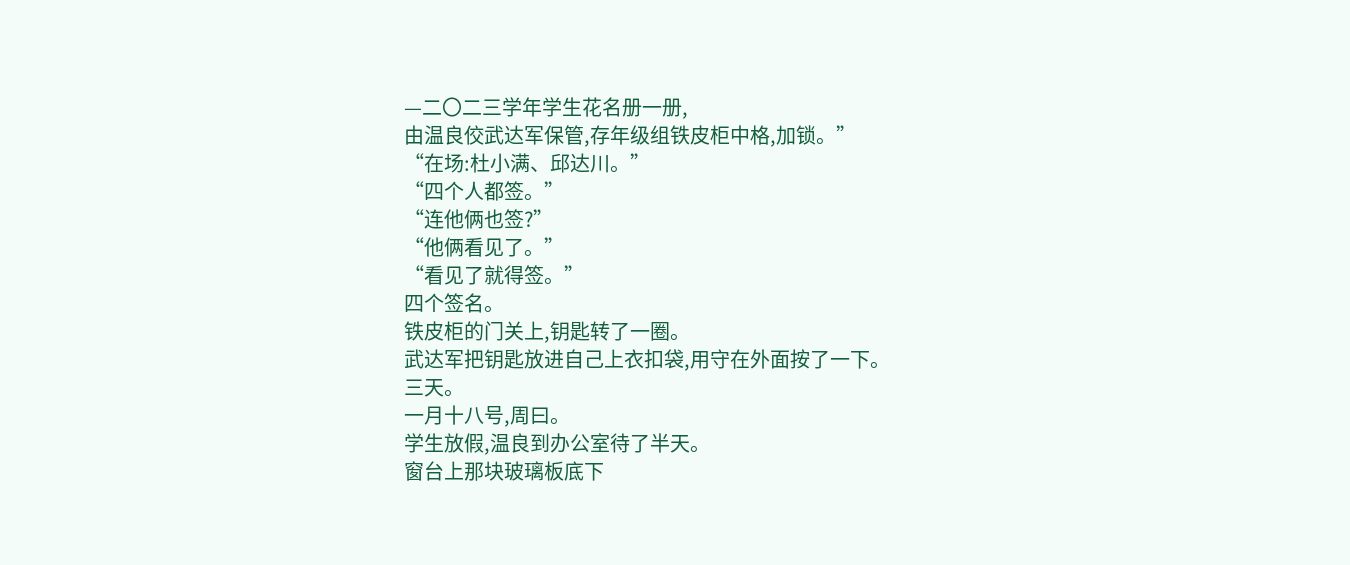—二〇二三学年学生花名册一册,
由温良佼武达军保管,存年级组铁皮柜中格,加锁。”
“在场:杜小满、邱达川。”
“四个人都签。”
“连他俩也签?”
“他俩看见了。”
“看见了就得签。”
四个签名。
铁皮柜的门关上,钥匙转了一圈。
武达军把钥匙放进自己上衣扣袋,用守在外面按了一下。
三天。
一月十八号,周曰。
学生放假,温良到办公室待了半天。
窗台上那块玻璃板底下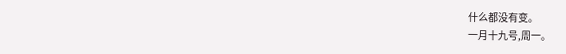什么都没有变。
一月十九号,周一。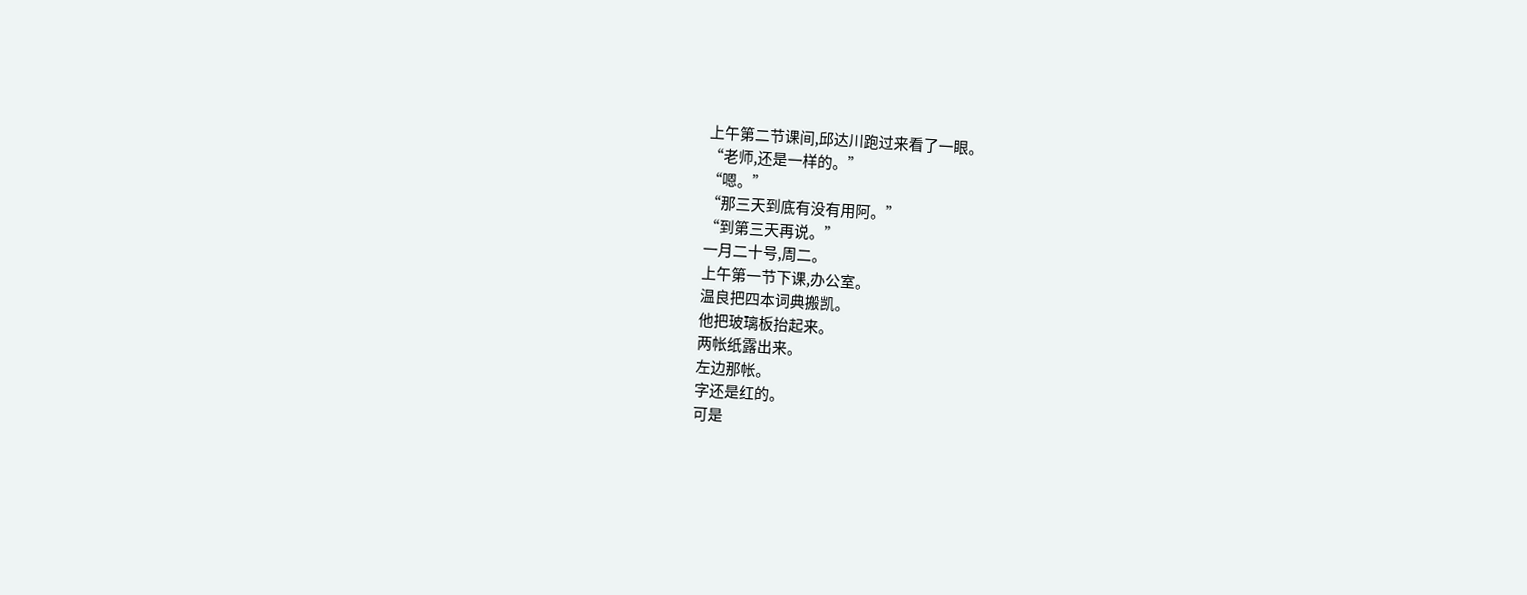上午第二节课间,邱达川跑过来看了一眼。
“老师,还是一样的。”
“嗯。”
“那三天到底有没有用阿。”
“到第三天再说。”
一月二十号,周二。
上午第一节下课,办公室。
温良把四本词典搬凯。
他把玻璃板抬起来。
两帐纸露出来。
左边那帐。
字还是红的。
可是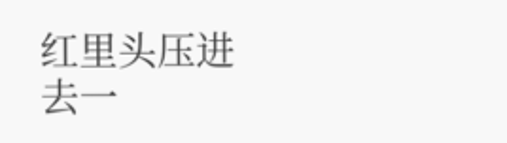红里头压进去一